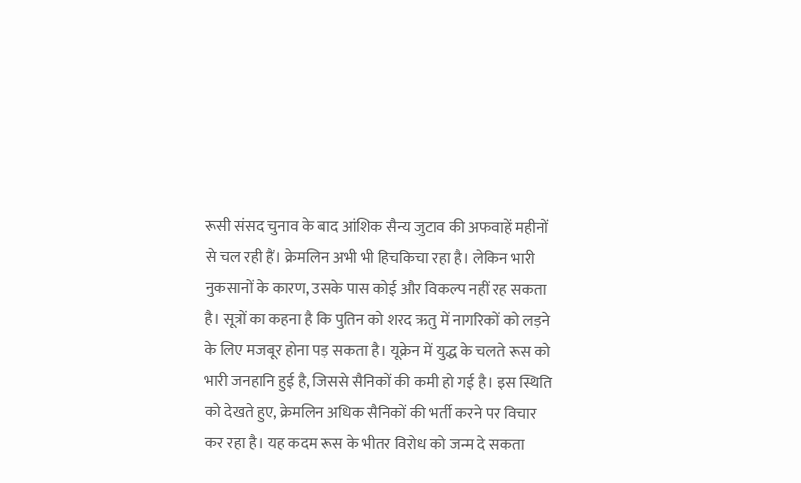रूसी संसद चुनाव के बाद आंशिक सैन्य जुटाव की अफवाहें महीनों से चल रही हैं। क्रेमलिन अभी भी हिचकिचा रहा है। लेकिन भारी नुकसानों के कारण, उसके पास कोई और विकल्प नहीं रह सकता है। सूत्रों का कहना है कि पुतिन को शरद ऋतु में नागरिकों को लड़ने के लिए मजबूर होना पड़ सकता है। यूक्रेन में युद्ध के चलते रूस को भारी जनहानि हुई है, जिससे सैनिकों की कमी हो गई है। इस स्थिति को देखते हुए, क्रेमलिन अधिक सैनिकों की भर्ती करने पर विचार कर रहा है। यह कदम रूस के भीतर विरोध को जन्म दे सकता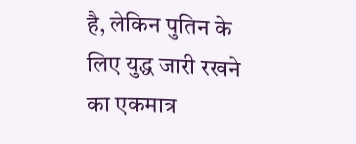है, लेकिन पुतिन के लिए युद्ध जारी रखने का एकमात्र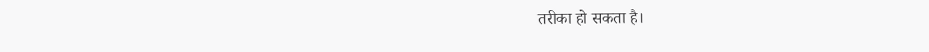तरीका हो सकता है।